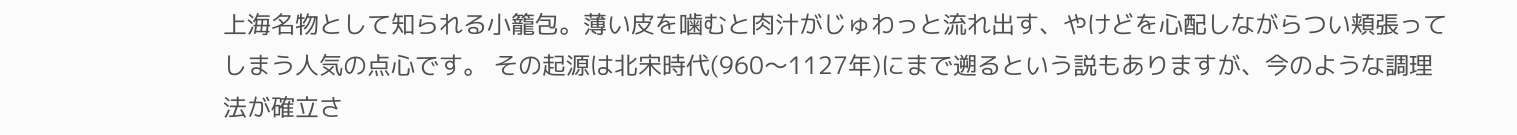上海名物として知られる小籠包。薄い皮を噛むと肉汁がじゅわっと流れ出す、やけどを心配しながらつい頬張ってしまう人気の点心です。 その起源は北宋時代(960〜1127年)にまで遡るという説もありますが、今のような調理法が確立さ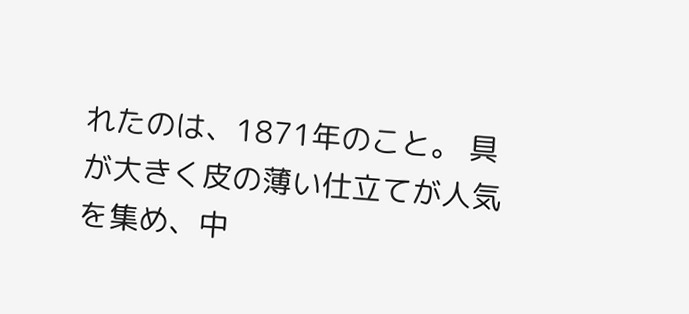れたのは、1871年のこと。 具が大きく皮の薄い仕立てが人気を集め、中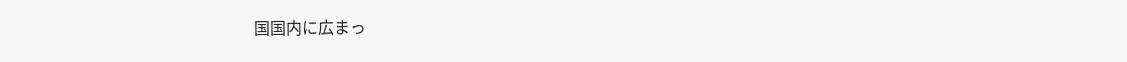国国内に広まっ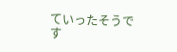ていったそうです